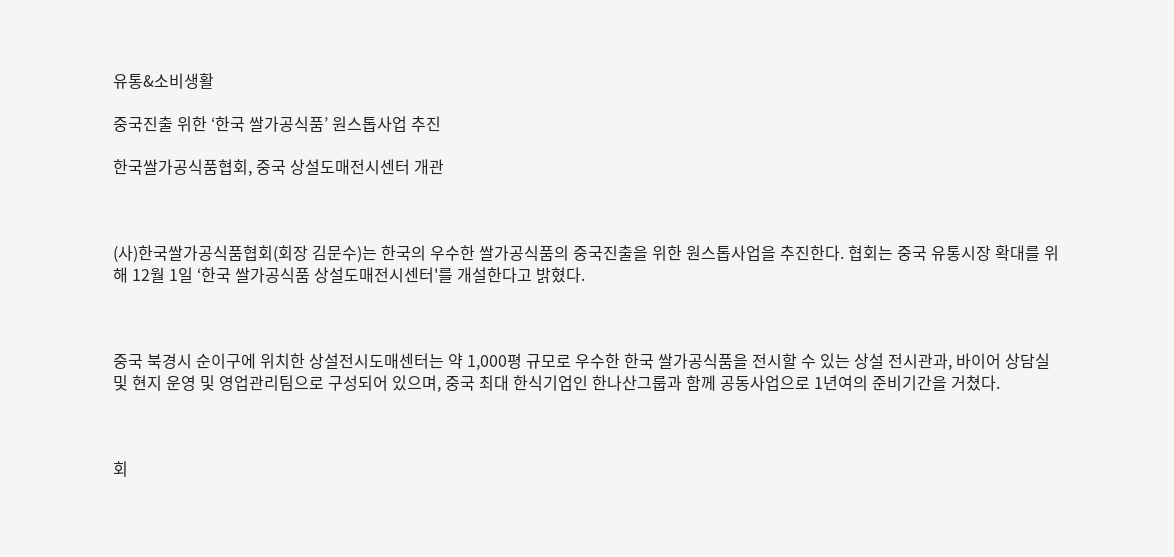유통&소비생활

중국진출 위한 ‘한국 쌀가공식품’ 원스톱사업 추진

한국쌀가공식품협회, 중국 상설도매전시센터 개관



(사)한국쌀가공식품협회(회장 김문수)는 한국의 우수한 쌀가공식품의 중국진출을 위한 원스톱사업을 추진한다. 협회는 중국 유통시장 확대를 위해 12월 1일 ‘한국 쌀가공식품 상설도매전시센터'를 개설한다고 밝혔다.



중국 북경시 순이구에 위치한 상설전시도매센터는 약 1,000평 규모로 우수한 한국 쌀가공식품을 전시할 수 있는 상설 전시관과, 바이어 상담실 및 현지 운영 및 영업관리팀으로 구성되어 있으며, 중국 최대 한식기업인 한나산그룹과 함께 공동사업으로 1년여의 준비기간을 거쳤다.



회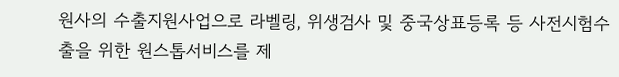원사의 수출지원사업으로 라벨링, 위생검사 및 중국상표등록 등 사전시험수출을 위한 원스톱서비스를 제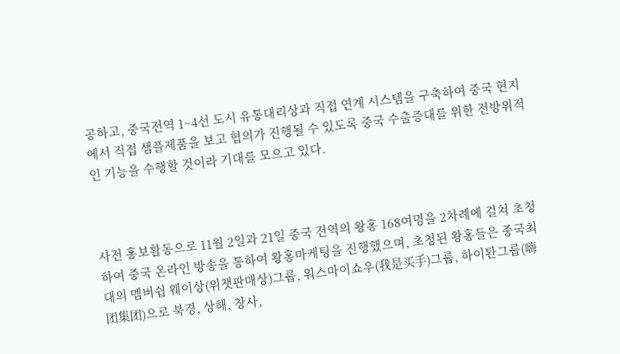공하고, 중국전역 1~4선 도시 유통대리상과 직접 연계 시스템을 구축하여 중국 현지에서 직접 샘플제품을 보고 협의가 진행될 수 있도록 중국 수출증대를 위한 전방위적인 기능을 수행할 것이라 기대를 모으고 있다.



사전 홍보활동으로 11월 2일과 21일 중국 전역의 왕홍 168여명을 2차례에 걸쳐 초청하여 중국 온라인 방송을 통하여 왕홍마케팅을 진행했으며, 초청된 왕홍들은 중국최대의 멤버쉽 웨이상(위챗판매상)그룹, 워스마이쇼우(我是买手)그룹, 하이퇀그룹(嗨团集团)으로 북경, 상해, 창사,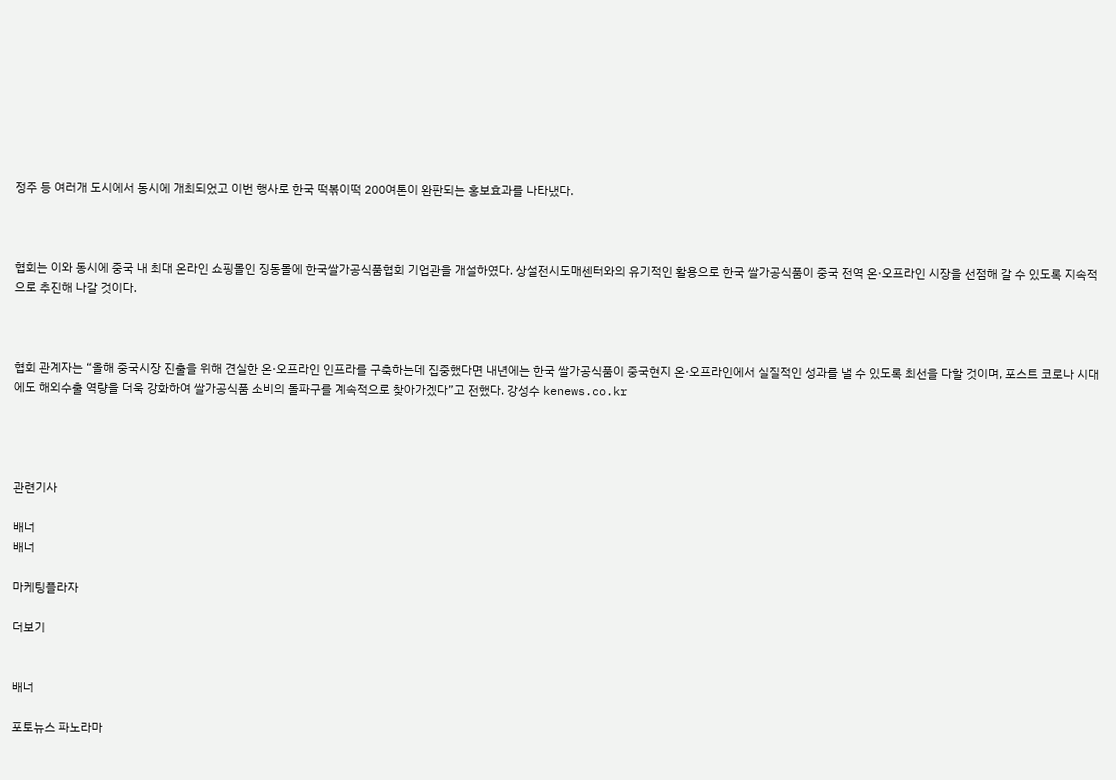정주 등 여러개 도시에서 동시에 개최되었고 이번 행사로 한국 떡볶이떡 200여톤이 완판되는 홍보효과를 나타냈다.



협회는 이와 동시에 중국 내 최대 온라인 쇼핑몰인 징동몰에 한국쌀가공식품협회 기업관을 개설하였다. 상설전시도매센터와의 유기적인 활용으로 한국 쌀가공식품이 중국 전역 온·오프라인 시장을 선점해 갈 수 있도록 지속적으로 추진해 나갈 것이다.



협회 관계자는 “올해 중국시장 진출을 위해 견실한 온·오프라인 인프라를 구축하는데 집중했다면 내년에는 한국 쌀가공식품이 중국현지 온·오프라인에서 실질적인 성과를 낼 수 있도록 최선을 다할 것이며, 포스트 코로나 시대에도 해외수출 역량을 더욱 강화하여 쌀가공식품 소비의 돌파구를 계속적으로 찾아가겠다”고 전했다. 강성수 kenews.co.kr




관련기사

배너
배너

마케팅플라자

더보기


배너

포토뉴스 파노라마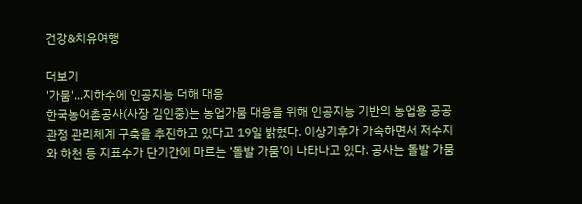건강&치유여행

더보기
'가뭄'...지하수에 인공지능 더해 대응
한국농어촌공사(사장 김인중)는 농업가뭄 대응을 위해 인공지능 기반의 농업용 공공관정 관리체계 구축을 추진하고 있다고 19일 밝혔다. 이상기후가 가속하면서 저수지와 하천 등 지표수가 단기간에 마르는 ‘돌발 가뭄’이 나타나고 있다. 공사는 돌발 가뭄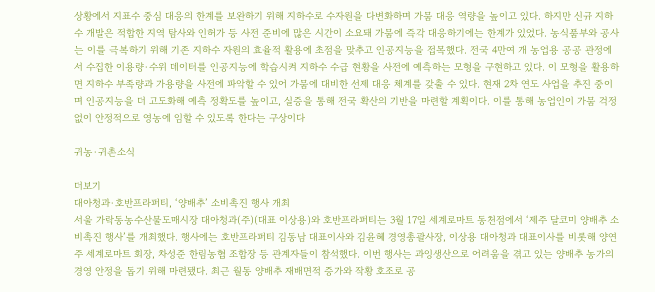상황에서 지표수 중심 대응의 한계를 보완하기 위해 지하수로 수자원을 다변화하며 가뭄 대응 역량을 높이고 있다. 하지만 신규 지하수 개발은 적합한 지역 탐사와 인허가 등 사전 준비에 많은 시간이 소요돼 가뭄에 즉각 대응하기에는 한계가 있었다. 농식품부와 공사는 이를 극복하기 위해 기존 지하수 자원의 효율적 활용에 초점을 맞추고 인공지능을 접목했다. 전국 4만여 개 농업용 공공 관정에서 수집한 이용량·수위 데이터를 인공지능에 학습시켜 지하수 수급 현황을 사전에 예측하는 모형을 구현하고 있다. 이 모형을 활용하면 지하수 부족량과 가용량을 사전에 파악할 수 있어 가뭄에 대비한 선제 대응 체계를 갖출 수 있다. 현재 2차 연도 사업을 추진 중이며 인공지능을 더 고도화해 예측 정확도를 높이고, 실증을 통해 전국 확산의 기반을 마련할 계획이다. 이를 통해 농업인이 가뭄 걱정 없이 안정적으로 영농에 임할 수 있도록 한다는 구상이다

귀농·귀촌소식

더보기
대아청과·호반프라퍼티, ‘양배추’ 소비촉진 행사 개최
서울 가락동농수산물도매시장 대아청과(주)(대표 이상용)와 호반프라퍼티는 3월 17일 세계로마트 동천점에서 ‘제주 달코미 양배추 소비촉진 행사’를 개최했다. 행사에는 호반프라퍼티 김동남 대표이사와 김윤혜 경영총괄사장, 이상용 대아청과 대표이사를 비롯해 양연주 세계로마트 회장, 차성준 한림농협 조합장 등 관계자들이 참석했다. 이번 행사는 과잉생산으로 어려움을 겪고 있는 양배추 농가의 경영 안정을 돕기 위해 마련됐다. 최근 월동 양배추 재배면적 증가와 작황 호조로 공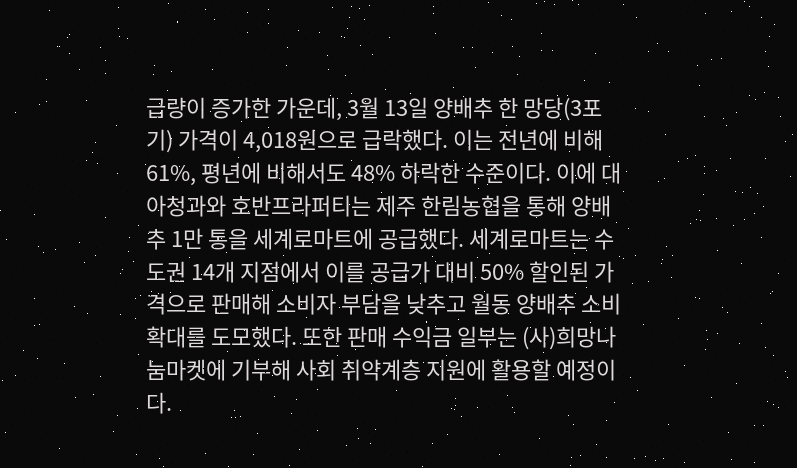급량이 증가한 가운데, 3월 13일 양배추 한 망당(3포기) 가격이 4,018원으로 급락했다. 이는 전년에 비해 61%, 평년에 비해서도 48% 하락한 수준이다. 이에 대아청과와 호반프라퍼티는 제주 한림농협을 통해 양배추 1만 통을 세계로마트에 공급했다. 세계로마트는 수도권 14개 지점에서 이를 공급가 대비 50% 할인된 가격으로 판매해 소비자 부담을 낮추고 월동 양배추 소비 확대를 도모했다. 또한 판매 수익금 일부는 (사)희망나눔마켓에 기부해 사회 취약계층 지원에 활용할 예정이다.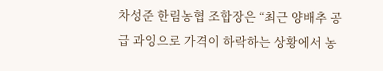차성준 한림농협 조합장은 “최근 양배추 공급 과잉으로 가격이 하락하는 상황에서 농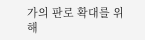가의 판로 확대를 위해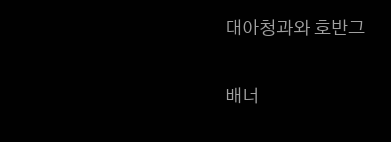대아청과와 호반그

배너